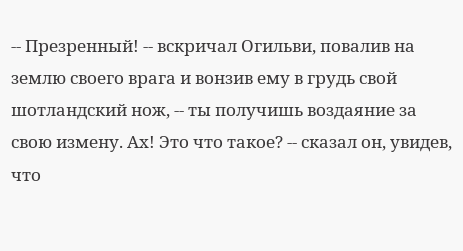-- Презренный! -- вскричал Огильви, повалив на землю своего врага и вонзив ему в грудь свой шотландский нож, -- ты получишь воздаяние за свою измену. Ах! Это что такое? -- сказал он, увидев, что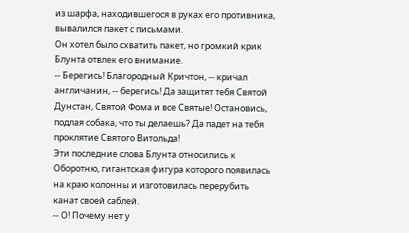из шарфа, находившегося в руках его противника, вывалился пакет с письмами.
Он хотел было схватить пакет, но громкий крик Блунта отвлек его внимание.
-- Берегись! Благородный Кричтон, -- кричал англичанин, -- берегись! Да защитят тебя Святой Дунстан, Святой Фома и все Святые! Остановись, подлая собака, что ты делаешь? Да падет на тебя проклятие Святого Витольда!
Эти последние слова Блунта относились к Оборотню, гигантская фигура которого появилась на краю колонны и изготовилась перерубить канат своей саблей.
-- О! Почему нет у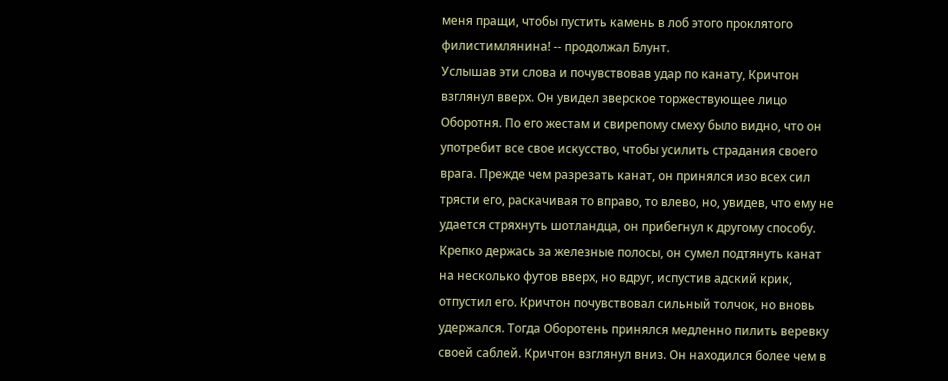меня пращи, чтобы пустить камень в лоб этого проклятого филистимлянина! -- продолжал Блунт.
Услышав эти слова и почувствовав удар по канату, Кричтон взглянул вверх. Он увидел зверское торжествующее лицо Оборотня. По его жестам и свирепому смеху было видно, что он употребит все свое искусство, чтобы усилить страдания своего врага. Прежде чем разрезать канат, он принялся изо всех сил трясти его, раскачивая то вправо, то влево, но, увидев, что ему не удается стряхнуть шотландца, он прибегнул к другому способу. Крепко держась за железные полосы, он сумел подтянуть канат на несколько футов вверх, но вдруг, испустив адский крик, отпустил его. Кричтон почувствовал сильный толчок, но вновь удержался. Тогда Оборотень принялся медленно пилить веревку своей саблей. Кричтон взглянул вниз. Он находился более чем в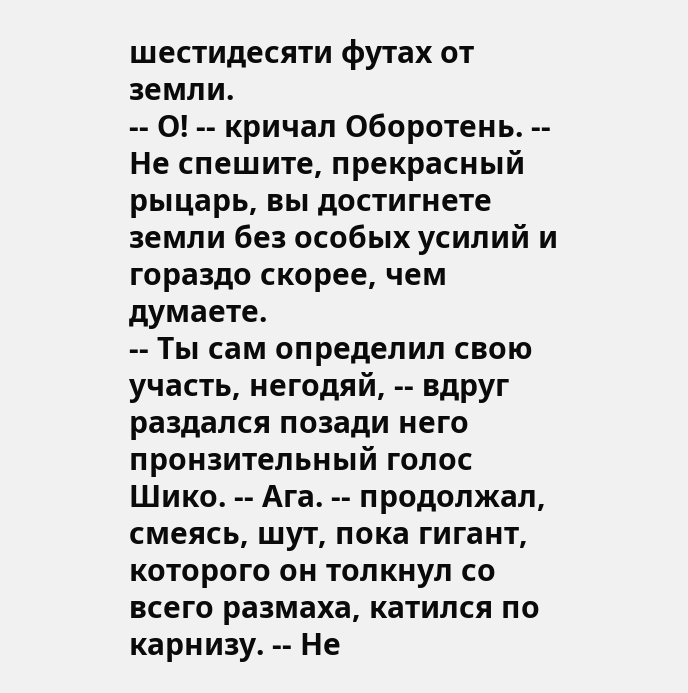шестидесяти футах от земли.
-- О! -- кричал Оборотень. -- Не спешите, прекрасный рыцарь, вы достигнете земли без особых усилий и гораздо скорее, чем думаете.
-- Ты сам определил свою участь, негодяй, -- вдруг раздался позади него пронзительный голос Шико. -- Ага. -- продолжал, смеясь, шут, пока гигант, которого он толкнул со всего размаха, катился по карнизу. -- Не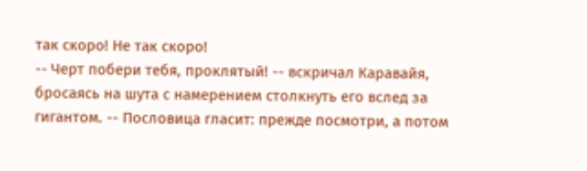так скоро! Не так скоро!
-- Черт побери тебя, проклятый! -- вскричал Каравайя, бросаясь на шута с намерением столкнуть его вслед за гигантом. -- Пословица гласит: прежде посмотри, а потом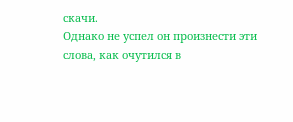скачи.
Однако не успел он произнести эти слова, как очутился в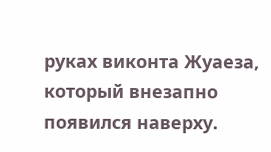руках виконта Жуаеза, который внезапно появился наверху.